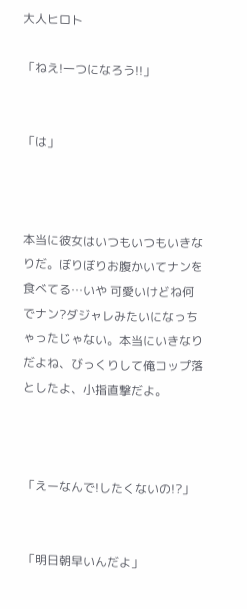大人ヒロト

「ねえ!一つになろう!!」


「は」



本当に彼女はいつもいつもいきなりだ。ぼりぼりお腹かいてナンを食べてる…いや 可愛いけどね何でナン?ダジャレみたいになっちゃったじゃない。本当にいきなりだよね、びっくりして俺コップ落としたよ、小指直撃だよ。



「えーなんで!したくないの!?」


「明日朝早いんだよ」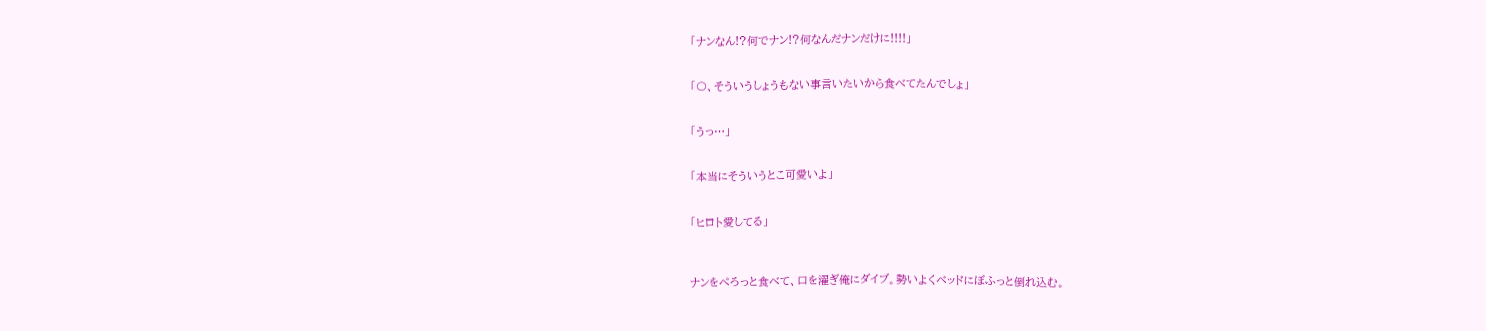「ナンなん!?何でナン!?何なんだナンだけに!!!!」


「〇、そういうしょうもない事言いたいから食べてたんでしょ」


「うっ…」


「本当にそういうとこ可愛いよ」


「ヒロト愛してる」



ナンをぺろっと食べて、口を濯ぎ俺にダイブ。勢いよくベッドにぼふっと倒れ込む。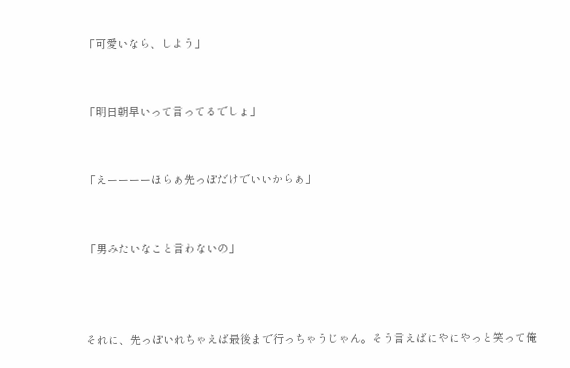「可愛いなら、しよう」


「明日朝早いって言ってるでしょ」


「えーーーーほらぁ先っぽだけでいいからぁ」


「男みたいなこと言わないの」



それに、先っぽいれちゃえば最後まで行っちゃうじゃん。そう言えばにやにやっと笑って俺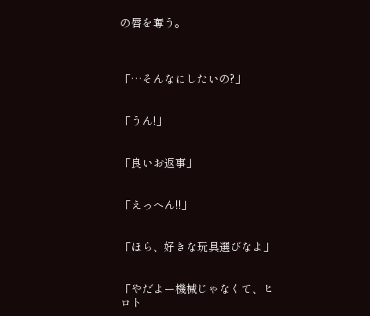の唇を奪う。



「…そんなにしたいの?」


「うん!」


「良いお返事」


「えっへん!!」


「ほら、好きな玩具選びなよ」


「やだよー機械じゃなくて、ヒロト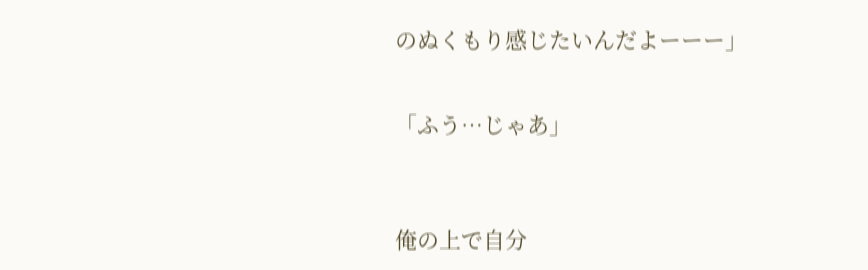のぬくもり感じたいんだよーーー」


「ふう…じゃあ」



俺の上で自分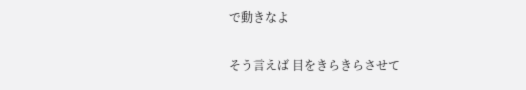で動きなよ


そう言えば 目をきらきらさせて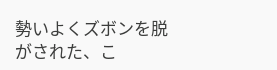勢いよくズボンを脱がされた、こ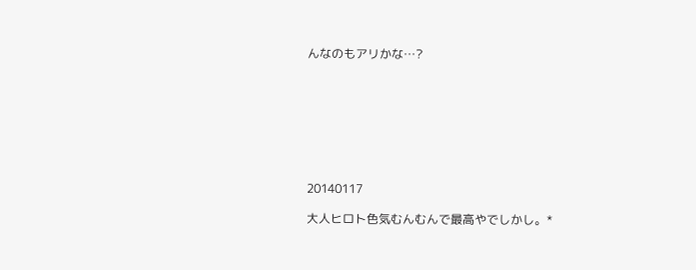んなのもアリかな…?








20140117

大人ヒロト色気むんむんで最高やでしかし。*